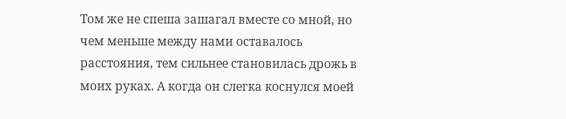Том же не спеша зашагал вместе со мной, но чем меньше между нами оставалось расстояния, тем сильнее становилась дрожь в моих руках. А когда он слегка коснулся моей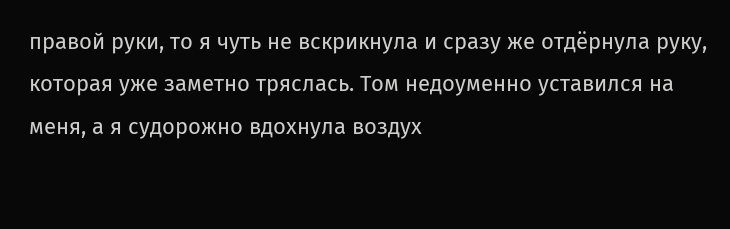правой руки, то я чуть не вскрикнула и сразу же отдёрнула руку, которая уже заметно тряслась. Том недоуменно уставился на меня, а я судорожно вдохнула воздух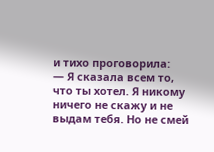и тихо проговорила:
— Я сказала всем то, что ты хотел. Я никому ничего не скажу и не выдам тебя. Но не смей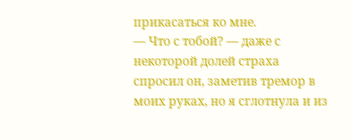прикасаться ко мне.
— Что с тобой? — даже с некоторой долей страха спросил он, заметив тремор в моих руках, но я сглотнула и из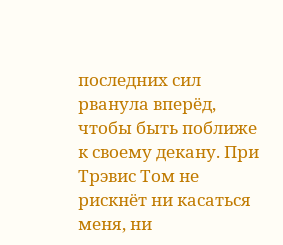последних сил рванула вперёд, чтобы быть поближе к своему декану. При Трэвис Том не рискнёт ни касаться меня, ни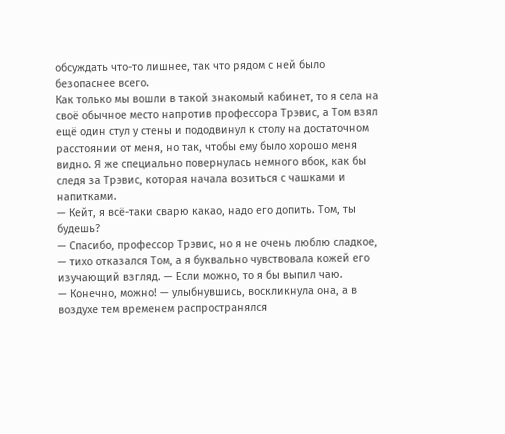обсуждать что-то лишнее, так что рядом с ней было безопаснее всего.
Как только мы вошли в такой знакомый кабинет, то я села на своё обычное место напротив профессора Трэвис, а Том взял ещё один стул у стены и пододвинул к столу на достаточном расстоянии от меня, но так, чтобы ему было хорошо меня видно. Я же специально повернулась немного вбок, как бы следя за Трэвис, которая начала возиться с чашками и напитками.
— Кейт, я всё-таки сварю какао, надо его допить. Том, ты будешь?
— Спасибо, профессор Трэвис, но я не очень люблю сладкое, — тихо отказался Том, а я буквально чувствовала кожей его изучающий взгляд. — Если можно, то я бы выпил чаю.
— Конечно, можно! — улыбнувшись, воскликнула она, а в воздухе тем временем распространялся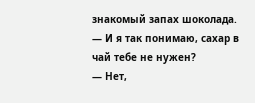знакомый запах шоколада. — И я так понимаю, сахар в чай тебе не нужен?
— Нет,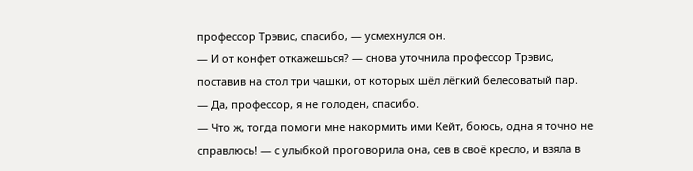профессор Трэвис, спасибо, — усмехнулся он.
— И от конфет откажешься? — снова уточнила профессор Трэвис, поставив на стол три чашки, от которых шёл лёгкий белесоватый пар.
— Да, профессор, я не голоден, спасибо.
— Что ж, тогда помоги мне накормить ими Кейт, боюсь, одна я точно не справлюсь! — с улыбкой проговорила она, сев в своё кресло, и взяла в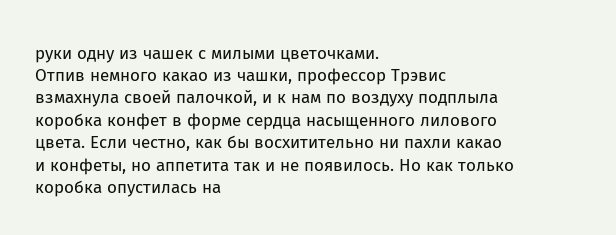руки одну из чашек с милыми цветочками.
Отпив немного какао из чашки, профессор Трэвис взмахнула своей палочкой, и к нам по воздуху подплыла коробка конфет в форме сердца насыщенного лилового цвета. Если честно, как бы восхитительно ни пахли какао и конфеты, но аппетита так и не появилось. Но как только коробка опустилась на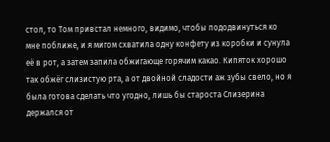стол, то Том привстал немного, видимо, чтобы пододвинуться ко мне поближе, и я мигом схватила одну конфету из коробки и сунула её в рот, а затем запила обжигающе горячим какао. Кипяток хорошо так обжёг слизистую рта, а от двойной сладости аж зубы свело, но я была готова сделать что угодно, лишь бы староста Слизерина держался от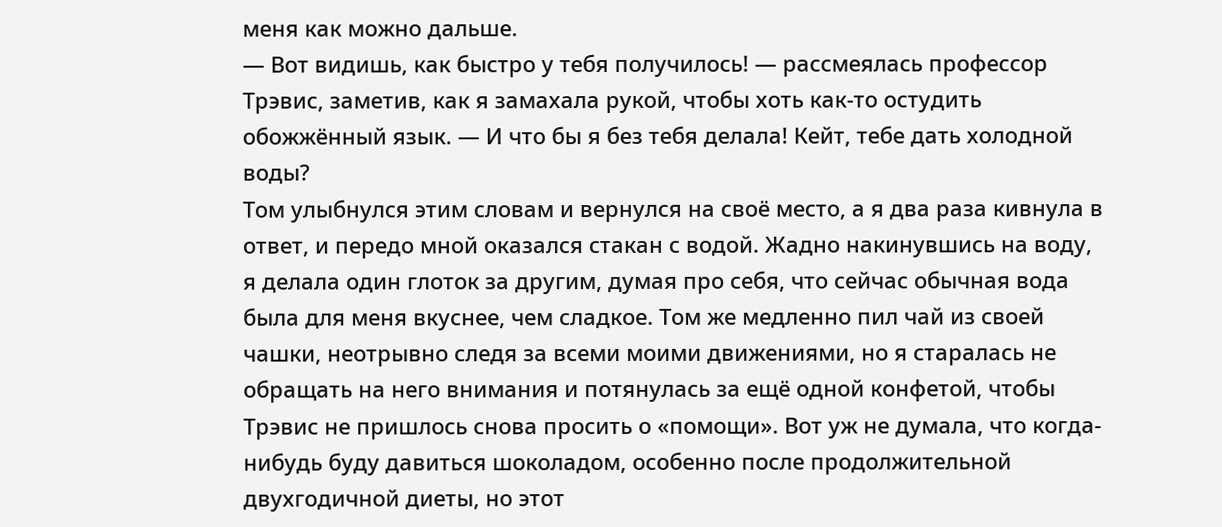меня как можно дальше.
— Вот видишь, как быстро у тебя получилось! — рассмеялась профессор Трэвис, заметив, как я замахала рукой, чтобы хоть как-то остудить обожжённый язык. — И что бы я без тебя делала! Кейт, тебе дать холодной воды?
Том улыбнулся этим словам и вернулся на своё место, а я два раза кивнула в ответ, и передо мной оказался стакан с водой. Жадно накинувшись на воду, я делала один глоток за другим, думая про себя, что сейчас обычная вода была для меня вкуснее, чем сладкое. Том же медленно пил чай из своей чашки, неотрывно следя за всеми моими движениями, но я старалась не обращать на него внимания и потянулась за ещё одной конфетой, чтобы Трэвис не пришлось снова просить о «помощи». Вот уж не думала, что когда-нибудь буду давиться шоколадом, особенно после продолжительной двухгодичной диеты, но этот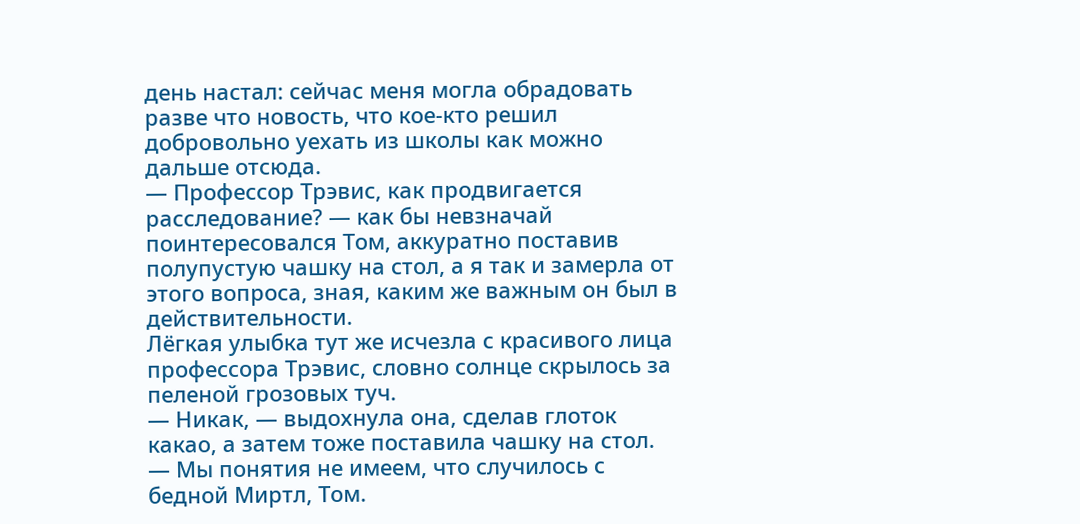день настал: сейчас меня могла обрадовать разве что новость, что кое-кто решил добровольно уехать из школы как можно дальше отсюда.
— Профессор Трэвис, как продвигается расследование? — как бы невзначай поинтересовался Том, аккуратно поставив полупустую чашку на стол, а я так и замерла от этого вопроса, зная, каким же важным он был в действительности.
Лёгкая улыбка тут же исчезла с красивого лица профессора Трэвис, словно солнце скрылось за пеленой грозовых туч.
— Никак, — выдохнула она, сделав глоток какао, а затем тоже поставила чашку на стол. — Мы понятия не имеем, что случилось с бедной Миртл, Том.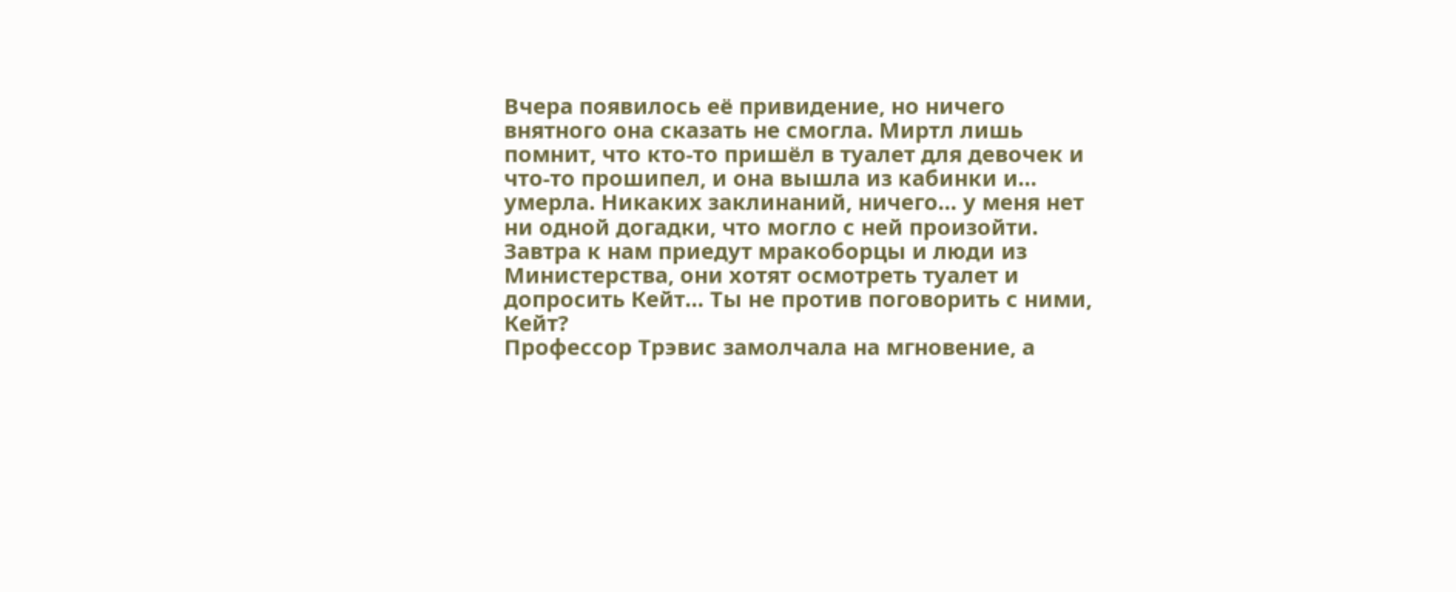Вчера появилось её привидение, но ничего внятного она сказать не смогла. Миртл лишь помнит, что кто-то пришёл в туалет для девочек и что-то прошипел, и она вышла из кабинки и… умерла. Никаких заклинаний, ничего… у меня нет ни одной догадки, что могло с ней произойти. Завтра к нам приедут мракоборцы и люди из Министерства, они хотят осмотреть туалет и допросить Кейт… Ты не против поговорить с ними, Кейт?
Профессор Трэвис замолчала на мгновение, а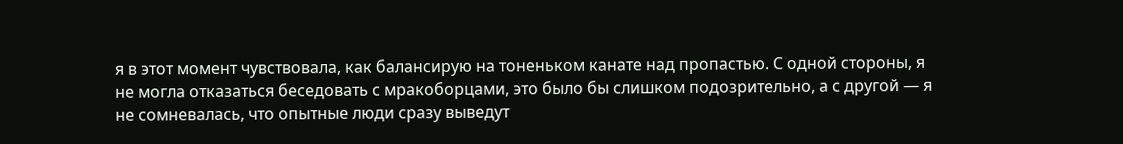я в этот момент чувствовала, как балансирую на тоненьком канате над пропастью. С одной стороны, я не могла отказаться беседовать с мракоборцами, это было бы слишком подозрительно, а с другой — я не сомневалась, что опытные люди сразу выведут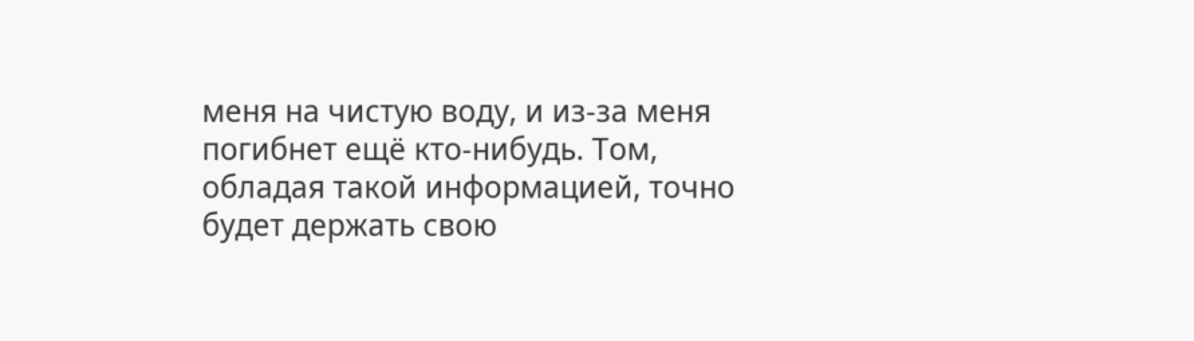меня на чистую воду, и из-за меня погибнет ещё кто-нибудь. Том, обладая такой информацией, точно будет держать свою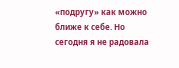«подругу» как можно ближе к себе. Но сегодня я не радовала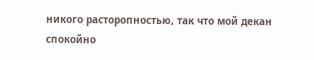никого расторопностью, так что мой декан спокойно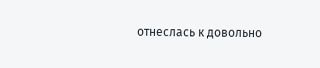отнеслась к довольно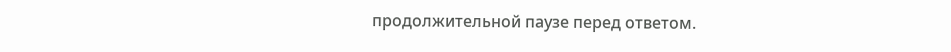продолжительной паузе перед ответом.